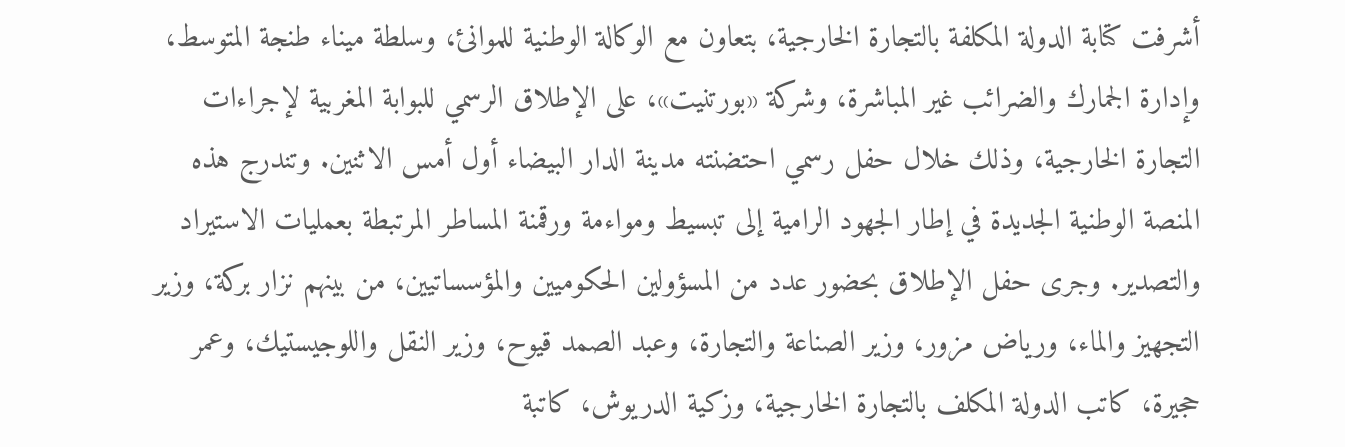أشرفت كتابة الدولة المكلفة بالتجارة الخارجية، بتعاون مع الوكالة الوطنية للموانئ، وسلطة ميناء طنجة المتوسط، وإدارة الجمارك والضرائب غير المباشرة، وشركة «بورتنيت»، على الإطلاق الرسمي للبوابة المغربية لإجراءات التجارة الخارجية، وذلك خلال حفل رسمي احتضنته مدينة الدار البيضاء أول أمس الاثنين. وتندرج هذه المنصة الوطنية الجديدة في إطار الجهود الرامية إلى تبسيط ومواءمة ورقمنة المساطر المرتبطة بعمليات الاستيراد والتصدير. وجرى حفل الإطلاق بحضور عدد من المسؤولين الحكوميين والمؤسساتيين، من بينهم نزار بركة، وزير التجهيز والماء، ورياض مزور، وزير الصناعة والتجارة، وعبد الصمد قيوح، وزير النقل واللوجيستيك، وعمر حجيرة، كاتب الدولة المكلف بالتجارة الخارجية، وزكية الدريوش، كاتبة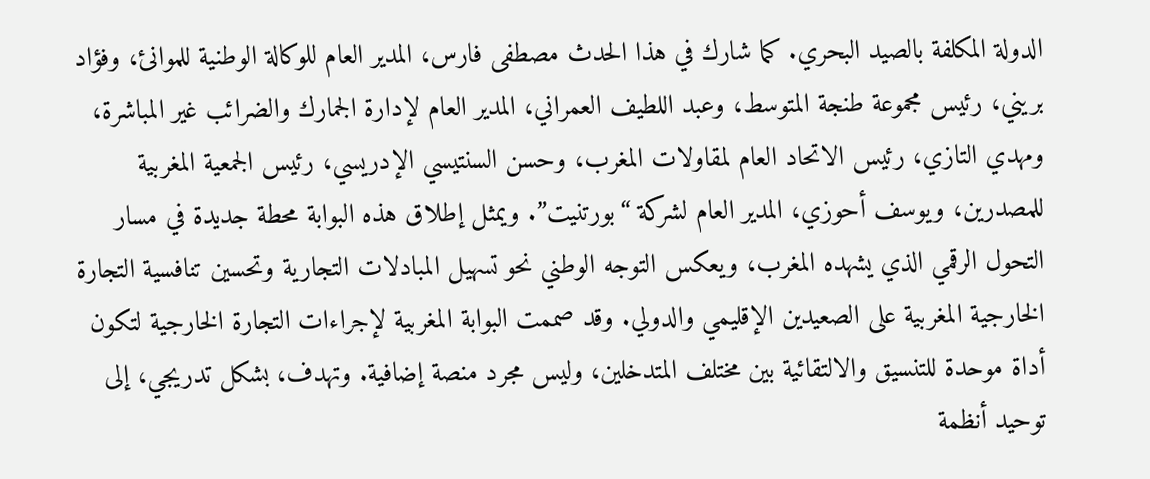الدولة المكلفة بالصيد البحري. كما شارك في هذا الحدث مصطفى فارس، المدير العام للوكالة الوطنية للموانئ، وفؤاد بريني، رئيس مجموعة طنجة المتوسط، وعبد اللطيف العمراني، المدير العام لإدارة الجمارك والضرائب غير المباشرة، ومهدي التازي، رئيس الاتحاد العام لمقاولات المغرب، وحسن السنتيسي الإدريسي، رئيس الجمعية المغربية للمصدرين، ويوسف أحوزي، المدير العام لشركة “بورتنيت”. ويمثل إطلاق هذه البوابة محطة جديدة في مسار التحول الرقمي الذي يشهده المغرب، ويعكس التوجه الوطني نحو تسهيل المبادلات التجارية وتحسين تنافسية التجارة الخارجية المغربية على الصعيدين الإقليمي والدولي. وقد صممت البوابة المغربية لإجراءات التجارة الخارجية لتكون أداة موحدة للتنسيق والالتقائية بين مختلف المتدخلين، وليس مجرد منصة إضافية. وتهدف، بشكل تدريجي، إلى توحيد أنظمة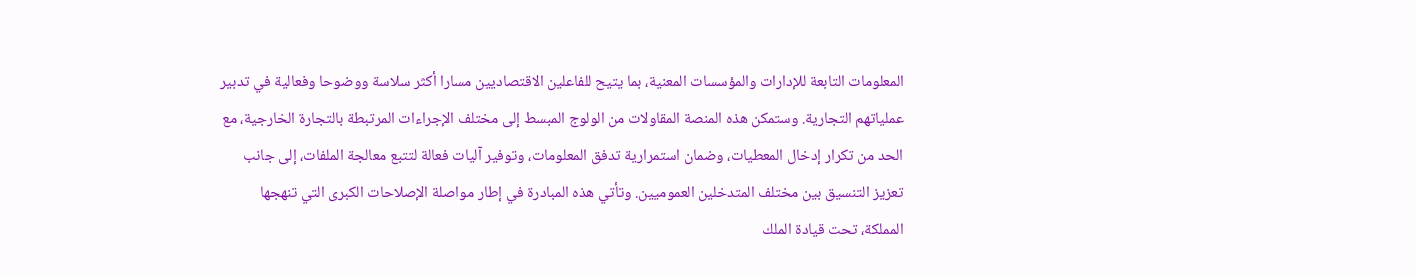المعلومات التابعة للإدارات والمؤسسات المعنية، بما يتيح للفاعلين الاقتصاديين مسارا أكثر سلاسة ووضوحا وفعالية في تدبير عملياتهم التجارية. وستمكن هذه المنصة المقاولات من الولوج المبسط إلى مختلف الإجراءات المرتبطة بالتجارة الخارجية، مع الحد من تكرار إدخال المعطيات، وضمان استمرارية تدفق المعلومات، وتوفير آليات فعالة لتتبع معالجة الملفات، إلى جانب تعزيز التنسيق بين مختلف المتدخلين العموميين. وتأتي هذه المبادرة في إطار مواصلة الإصلاحات الكبرى التي تنهجها المملكة، تحت قيادة الملك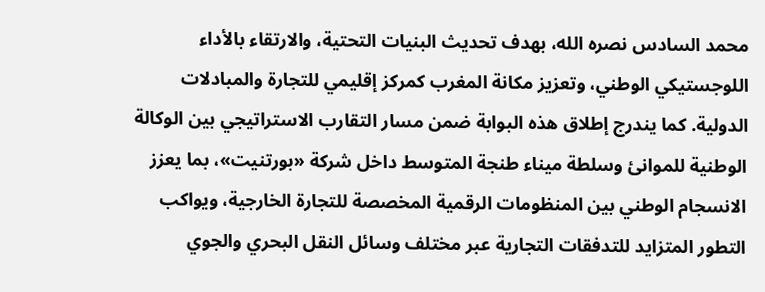محمد السادس نصره الله، بهدف تحديث البنيات التحتية، والارتقاء بالأداء اللوجستيكي الوطني، وتعزيز مكانة المغرب كمركز إقليمي للتجارة والمبادلات الدولية. كما يندرج إطلاق هذه البوابة ضمن مسار التقارب الاستراتيجي بين الوكالة الوطنية للموانئ وسلطة ميناء طنجة المتوسط داخل شركة «بورتنيت»، بما يعزز الانسجام الوطني بين المنظومات الرقمية المخصصة للتجارة الخارجية، ويواكب التطور المتزايد للتدفقات التجارية عبر مختلف وسائل النقل البحري والجوي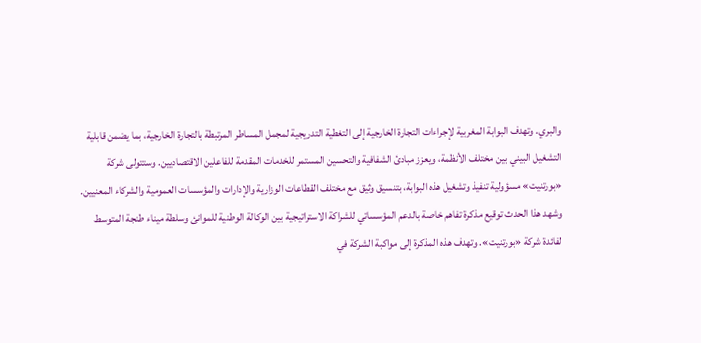والبري. وتهدف البوابة المغربية لإجراءات التجارة الخارجية إلى التغطية التدريجية لمجمل المساطر المرتبطة بالتجارة الخارجية، بما يضمن قابلية التشغيل البيني بين مختلف الأنظمة، ويعزز مبادئ الشفافية والتحسين المستمر للخدمات المقدمة للفاعلين الاقتصاديين. وستتولى شركة «بورتنيت» مسؤولية تنفيذ وتشغيل هذه البوابة، بتنسيق وثيق مع مختلف القطاعات الوزارية والإدارات والمؤسسات العمومية والشركاء المعنيين. وشهد هذا الحدث توقيع مذكرة تفاهم خاصة بالدعم المؤسساتي للشراكة الاستراتيجية بين الوكالة الوطنية للموانئ وسلطة ميناء طنجة المتوسط لفائدة شركة «بورتنيت». وتهدف هذه المذكرة إلى مواكبة الشركة في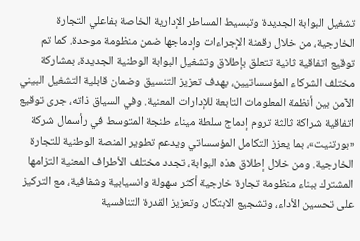تشغيل البوابة الجديدة وتبسيط المساطر الإدارية الخاصة بفاعلي التجارة الخارجية، من خلال رقمنة الإجراءات وإدماجها ضمن منظومة موحدة. كما تم توقيع اتفاقية ثانية تتعلق بإطلاق وتشغيل البوابة الوطنية الجديدة، بمشاركة مختلف الشركاء المؤسساتيين، بهدف تعزيز التنسيق وضمان قابلية التشغيل البيني الآمن بين أنظمة المعلومات التابعة للإدارات المعنية. وفي السياق ذاته، جرى توقيع اتفاقية شراكة ثالثة تروم إدماج سلطة ميناء طنجة المتوسط في رأسمال شركة «بورتنيت»، بما يعزز التكامل المؤسساتي ويدعم تطوير المنصة الوطنية للتجارة الخارجية. ومن خلال إطلاق هذه البوابة، تجدد مختلف الأطراف المعنية التزامها المشترك ببناء منظومة تجارة خارجية أكثر سهولة وانسيابية وشفافية، مع التركيز على تحسين الأداء، وتشجيع الابتكار، وتعزيز القدرة التنافسية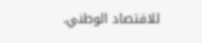للاقتصاد الوطني.